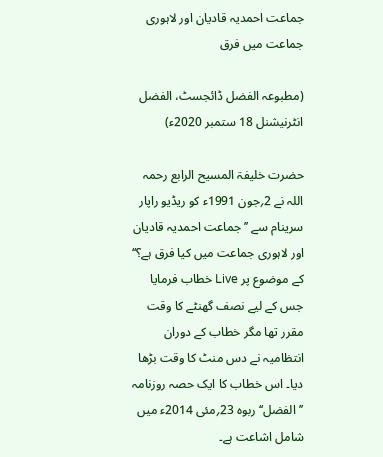جماعت احمدیہ قادیان اور لاہوری جماعت میں فرق

(مطبوعہ الفضل ڈائجسٹ، الفضل انٹرنیشنل 18 ستمبر 2020ء)

حضرت خلیفۃ المسیح الرابع رحمہ اللہ نے 2؍جون 1991ء کو ریڈیو راپار سرینام سے ’’جماعت احمدیہ قادیان اور لاہوری جماعت میں کیا فرق ہے؟‘‘ کے موضوع پر Live خطاب فرمایا جس کے لیے نصف گھنٹے کا وقت مقرر تھا مگر خطاب کے دوران انتظامیہ نے دس منٹ کا وقت بڑھا دیا۔ اس خطاب کا ایک حصہ روزنامہ ’’الفضل‘‘ ربوہ 23؍مئی 2014ء میں شامل اشاعت ہے۔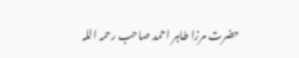حضرت مرزا طاہر احمد صاحب رحمہ اللہ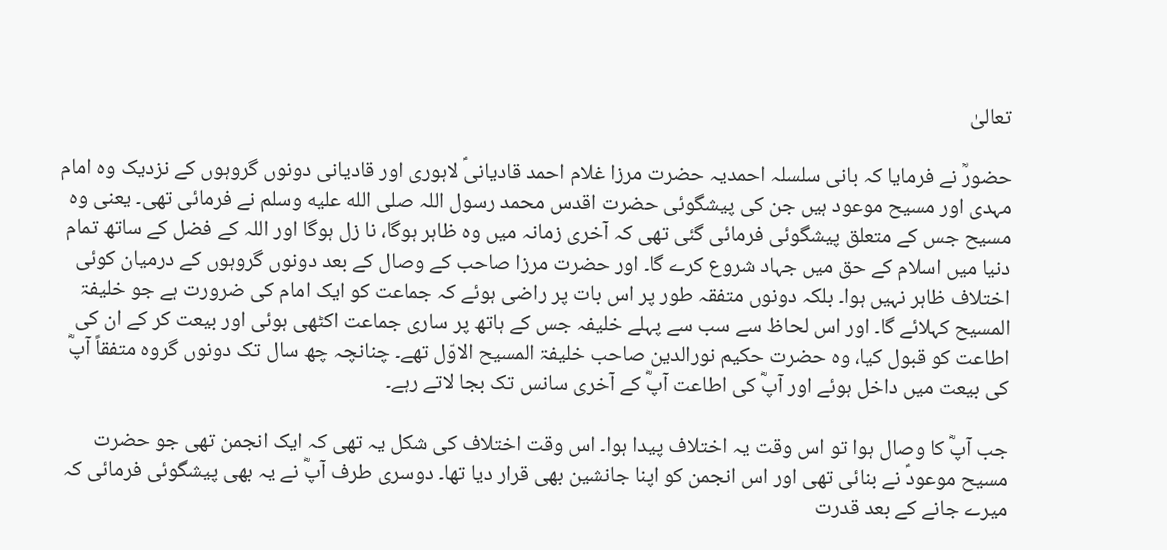تعالیٰ

حضورؒ نے فرمایا کہ بانی سلسلہ احمدیہ حضرت مرزا غلام احمد قادیانیؑ لاہوری اور قادیانی دونوں گروہوں کے نزدیک وہ امام مہدی اور مسیح موعود ہیں جن کی پیشگوئی حضرت اقدس محمد رسول اللہ صلى الله عليه وسلم نے فرمائی تھی۔ یعنی وہ مسیح جس کے متعلق پیشگوئی فرمائی گئی تھی کہ آخری زمانہ میں وہ ظاہر ہوگا، نا زل ہوگا اور اللہ کے فضل کے ساتھ تمام دنیا میں اسلام کے حق میں جہاد شروع کرے گا۔ اور حضرت مرزا صاحب کے وصال کے بعد دونوں گروہوں کے درمیان کوئی اختلاف ظاہر نہیں ہوا۔ بلکہ دونوں متفقہ طور پر اس بات پر راضی ہوئے کہ جماعت کو ایک امام کی ضرورت ہے جو خلیفۃ المسیح کہلائے گا۔ اور اس لحاظ سے سب سے پہلے خلیفہ جس کے ہاتھ پر ساری جماعت اکٹھی ہوئی اور بیعت کر کے ان کی اطاعت کو قبول کیا، وہ حضرت حکیم نورالدین صاحب خلیفۃ المسیح الاوّل تھے۔ چنانچہ چھ سال تک دونوں گروہ متفقاً آپؓ کی بیعت میں داخل ہوئے اور آپؓ کی اطاعت آپؓ کے آخری سانس تک بجا لاتے رہے۔

جب آپؓ کا وصال ہوا تو اس وقت یہ اختلاف پیدا ہوا۔ اس وقت اختلاف کی شکل یہ تھی کہ ایک انجمن تھی جو حضرت مسیح موعودؑ نے بنائی تھی اور اس انجمن کو اپنا جانشین بھی قرار دیا تھا۔ دوسری طرف آپؓ نے یہ بھی پیشگوئی فرمائی کہ میرے جانے کے بعد قدرت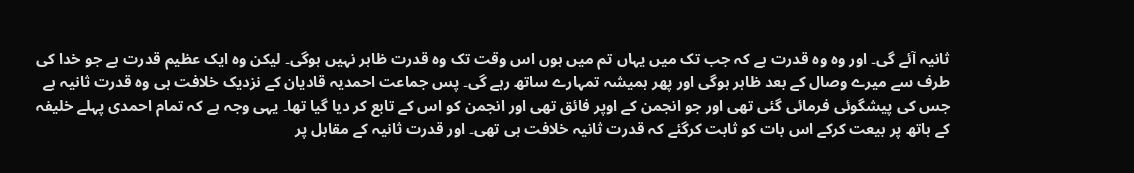ثانیہ آئے گی۔ اور وہ وہ قدرت ہے کہ جب تک میں یہاں تم میں ہوں اس وقت تک وہ قدرت ظاہر نہیں ہوگی۔ لیکن وہ ایک عظیم قدرت ہے جو خدا کی طرف سے میرے وصال کے بعد ظاہر ہوگی اور پھر ہمیشہ تمہارے ساتھ رہے گی۔ پس جماعت احمدیہ قادیان کے نزدیک خلافت ہی وہ قدرت ثانیہ ہے جس کی پیشگوئی فرمائی گئی تھی اور جو انجمن کے اوپر فائق تھی اور انجمن کو اس کے تابع کر دیا گیا تھا۔ یہی وجہ ہے کہ تمام احمدی پہلے خلیفہ کے ہاتھ پر بیعت کرکے اس بات کو ثابت کرگئے کہ قدرت ثانیہ خلافت ہی تھی۔ اور قدرت ثانیہ کے مقابل پر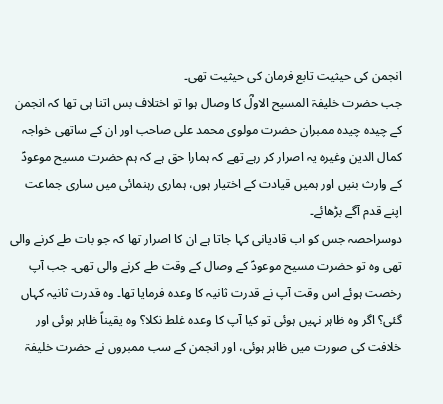انجمن کی حیثیت تابع فرمان کی حیثیت تھی۔
جب حضرت خلیفۃ المسیح الاولؓ کا وصال ہوا تو اختلاف بس اتنا ہی تھا کہ انجمن کے چیدہ چیدہ ممبران حضرت مولوی محمد علی صاحب اور ان کے ساتھی خواجہ کمال الدین وغیرہ یہ اصرار کر رہے تھے کہ ہمارا حق ہے کہ ہم حضرت مسیح موعودؑ کے وارث بنیں اور ہمیں قیادت کے اختیار ہوں، ہماری رہنمائی میں ساری جماعت اپنے قدم آگے بڑھائے۔
دوسراحصہ جس کو اب قادیانی کہا جاتا ہے ان کا اصرار تھا کہ جو بات طے کرنے والی تھی وہ تو حضرت مسیح موعودؑ کے وصال کے وقت طے کرنے والی تھی۔ جب آپ رخصت ہوئے اس وقت آپ نے قدرت ثانیہ کا وعدہ فرمایا تھا۔ وہ قدرت ثانیہ کہاں گئی؟ اگر وہ ظاہر نہیں ہوئی تو کیا آپ کا وعدہ غلط نکلا؟ وہ یقیناً ظاہر ہوئی اور خلافت کی صورت میں ظاہر ہوئی، اور انجمن کے سب ممبروں نے حضرت خلیفۃ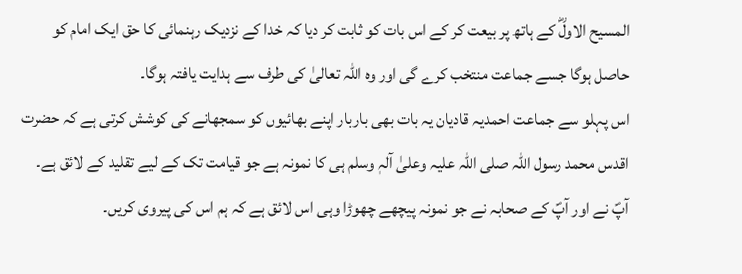المسیح الاولؓ کے ہاتھ پر بیعت کر کے اس بات کو ثابت کر دیا کہ خدا کے نزدیک رہنمائی کا حق ایک امام کو حاصل ہوگا جسے جماعت منتخب کرے گی اور وہ اللہ تعالیٰ کی طرف سے ہدایت یافتہ ہوگا۔
اس پہلو سے جماعت احمدیہ قادیان یہ بات بھی باربار اپنے بھائیوں کو سمجھانے کی کوشش کرتی ہے کہ حضرت اقدس محمد رسول اللہ صلی اللہ علیہ وعلیٰ آلہٖ وسلم ہی کا نمونہ ہے جو قیامت تک کے لیے تقلید کے لائق ہے۔ آپؐ نے اور آپؐ کے صحابہ نے جو نمونہ پیچھے چھوڑا وہی اس لائق ہے کہ ہم اس کی پیروی کریں۔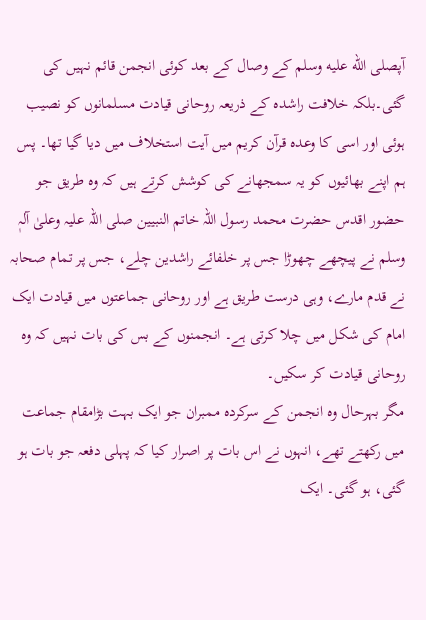آپصلى الله عليه وسلم کے وصال کے بعد کوئی انجمن قائم نہیں کی گئی۔بلکہ خلافت راشدہ کے ذریعہ روحانی قیادت مسلمانوں کو نصیب ہوئی اور اسی کا وعدہ قرآن کریم میں آیت استخلاف میں دیا گیا تھا۔ پس ہم اپنے بھائیوں کو یہ سمجھانے کی کوشش کرتے ہیں کہ وہ طریق جو حضور اقدس حضرت محمد رسول اللہ خاتم النبیین صلی اللہ علیہ وعلیٰ آلہٖ وسلم نے پیچھے چھوڑا جس پر خلفائے راشدین چلے، جس پر تمام صحابہ نے قدم مارے، وہی درست طریق ہے اور روحانی جماعتوں میں قیادت ایک امام کی شکل میں چلا کرتی ہے۔ انجمنوں کے بس کی بات نہیں کہ وہ روحانی قیادت کر سکیں۔
مگر بہرحال وہ انجمن کے سرکردہ ممبران جو ایک بہت بڑامقام جماعت میں رکھتے تھے، انہوں نے اس بات پر اصرار کیا کہ پہلی دفعہ جو بات ہو گئی، ہو گئی۔ ایک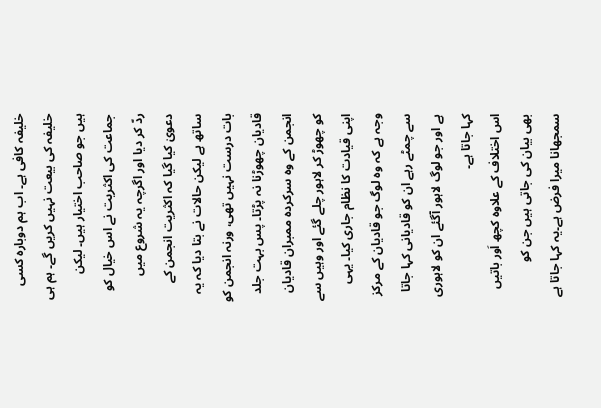خلیفہ کافی ہے۔ اب ہم دوبارہ کسی خلیفہ کی بیعت نہیں کریں گے۔ ہم ہی ہیں جو صاحب اختیار ہیں۔ لیکن جماعت کی اکثریت نے اس خیال کو ردّ کر دیا اور اگرچہ یہ شروع میں دعویٰ کیا گیا کہ اکثریت انجمن کے ساتھ ہے لیکن حالات نے بتا دیا کہ یہ بات درست نہیں تھی، ورنہ انجمن کو قادیان چھوڑنا نہ پڑتا۔ پس بہت جلد انجمن کے وہ سرکردہ ممبران قادیان کو چھوڑ کر لاہور چلے گئے اور وہیں سے اپنی قیادت کا نظام جاری کیا۔ یہی وجہ ہے کہ وہ لوگ جو قادیان کے مرکز سے چمٹے رہے ان کو قادیانی کہا جاتا ہے اور جو لوگ لاہور آگئے ان کو لاہوری کہا جاتا ہے۔
اس اختلاف کے علاوہ کچھ اَور باتیں بھی بیان کی جاتی ہیں جن کو سمجھانا میرا فرض ہے۔یہ کہا جاتا ہے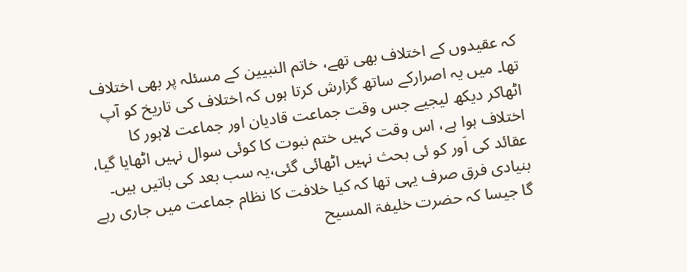کہ عقیدوں کے اختلاف بھی تھے، خاتم النبیین کے مسئلہ پر بھی اختلاف تھا۔ میں یہ اصرارکے ساتھ گزارش کرتا ہوں کہ اختلاف کی تاریخ کو آپ اٹھاکر دیکھ لیجیے جس وقت جماعت قادیان اور جماعت لاہور کا اختلاف ہوا ہے، اس وقت کہیں ختم نبوت کا کوئی سوال نہیں اٹھایا گیا، عقائد کی اَور کو ئی بحث نہیں اٹھائی گئی،یہ سب بعد کی باتیں ہیں۔ بنیادی فرق صرف یہی تھا کہ کیا خلافت کا نظام جماعت میں جاری رہے گا جیسا کہ حضرت خلیفۃ المسیح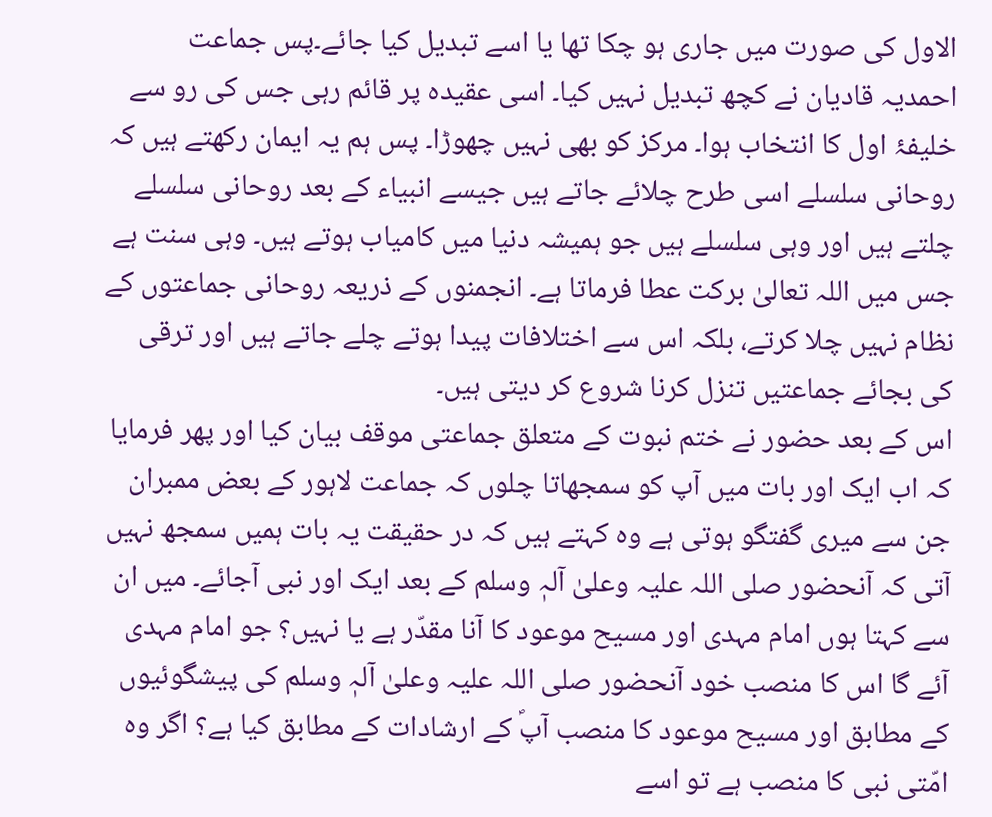الاول کی صورت میں جاری ہو چکا تھا یا اسے تبدیل کیا جائے۔پس جماعت احمدیہ قادیان نے کچھ تبدیل نہیں کیا۔ اسی عقیدہ پر قائم رہی جس کی رو سے خلیفۂ اول کا انتخاب ہوا۔ مرکز کو بھی نہیں چھوڑا۔ پس ہم یہ ایمان رکھتے ہیں کہ روحانی سلسلے اسی طرح چلائے جاتے ہیں جیسے انبیاء کے بعد روحانی سلسلے چلتے ہیں اور وہی سلسلے ہیں جو ہمیشہ دنیا میں کامیاب ہوتے ہیں۔ وہی سنت ہے جس میں اللہ تعالیٰ برکت عطا فرماتا ہے۔ انجمنوں کے ذریعہ روحانی جماعتوں کے نظام نہیں چلا کرتے، بلکہ اس سے اختلافات پیدا ہوتے چلے جاتے ہیں اور ترقی کی بجائے جماعتیں تنزل کرنا شروع کر دیتی ہیں۔
اس کے بعد حضور نے ختم نبوت کے متعلق جماعتی موقف بیان کیا اور پھر فرمایا کہ اب ایک اور بات میں آپ کو سمجھاتا چلوں کہ جماعت لاہور کے بعض ممبران جن سے میری گفتگو ہوتی ہے وہ کہتے ہیں کہ در حقیقت یہ بات ہمیں سمجھ نہیں آتی کہ آنحضور صلی اللہ علیہ وعلیٰ آلہٖ وسلم کے بعد ایک اور نبی آجائے۔ میں ان سے کہتا ہوں امام مہدی اور مسیح موعود کا آنا مقدّر ہے یا نہیں؟ جو امام مہدی آئے گا اس کا منصب خود آنحضور صلی اللہ علیہ وعلیٰ آلہٖ وسلم کی پیشگوئیوں کے مطابق اور مسیح موعود کا منصب آپؐ کے ارشادات کے مطابق کیا ہے؟ اگر وہ امّتی نبی کا منصب ہے تو اسے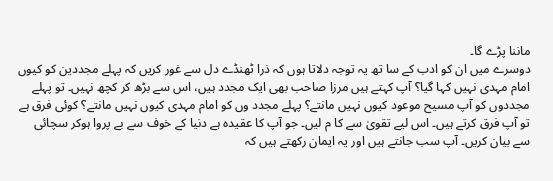ماننا پڑے گا۔
دوسرے میں ان کو ادب کے سا تھ یہ توجہ دلاتا ہوں کہ ذرا ٹھنڈے دل سے غور کریں کہ پہلے مجددین کو کیوں امام مہدی نہیں کہا گیا؟ آپ کہتے ہیں مرزا صاحب بھی ایک مجدد ہیں، اس سے بڑھ کر کچھ نہیں۔ تو پہلے مجددوں کو آپ مسیح موعود کیوں نہیں مانتے؟ پہلے مجدد وں کو امام مہدی کیوں نہیں مانتے؟ کوئی فرق ہے تو آپ فرق کرتے ہیں۔ اس لیے تقویٰ سے کا م لیں۔ جو آپ کا عقیدہ ہے دنیا کے خوف سے بے پروا ہوکر سچائی سے بیان کریں۔ آپ سب جانتے ہیں اور یہ ایمان رکھتے ہیں کہ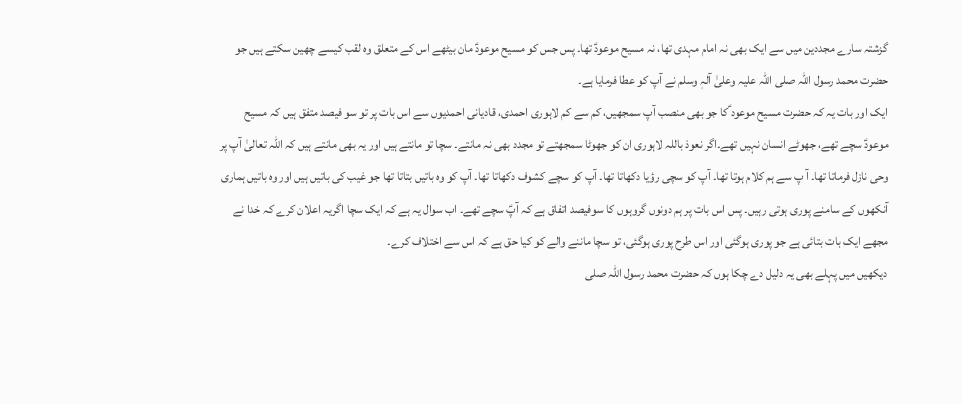گزشتہ سارے مجددین میں سے ایک بھی نہ امام مہدی تھا، نہ مسیح موعودؑ تھا۔ پس جس کو مسیح موعودؑ مان بیٹھے اس کے متعلق وہ لقب کیسے چھین سکتے ہیں جو حضرت محمد رسول اللہ صلی اللہ علیہ وعلیٰ آلہٖ وسلم نے آپ کو عطا فرمایا ہے۔
ایک اور بات یہ کہ حضرت مسیح موعود ؑکا جو بھی منصب آپ سمجھیں، کم سے کم لاہوری احمدی، قادیانی احمدیوں سے اس بات پر تو سو فیصد متفق ہیں کہ مسیح موعودؑ سچے تھے، جھوٹے انسان نہیں تھے۔اگر نعوذ باللہ لاہوری ان کو جھوٹا سمجھتے تو مجدد بھی نہ مانتے۔ سچا تو مانتے ہیں اور یہ بھی مانتے ہیں کہ اللہ تعالیٰ آپ پر وحی نازل فرماتا تھا۔ آ پ سے ہم کلام ہوتا تھا۔ آپ کو سچی رؤیا دکھاتا تھا۔ آپ کو سچے کشوف دکھاتا تھا۔ آپ کو وہ باتیں بتاتا تھا جو غیب کی باتیں ہیں اور وہ باتیں ہماری آنکھوں کے سامنے پوری ہوتی رہیں۔ پس اس بات پر ہم دونوں گروہوں کا سوفیصد اتفاق ہے کہ آپؑ سچے تھے۔ اب سوال یہ ہے کہ ایک سچا اگریہ اعلان کرے کہ خدا نے مجھے ایک بات بتائی ہے جو پوری ہوگئی اور اس طرح پوری ہوگئی، تو سچا ماننے والے کو کیا حق ہے کہ اس سے اختلاف کرے۔
دیکھیں میں پہلے بھی یہ دلیل دے چکا ہوں کہ حضرت محمد رسول اللہ صلی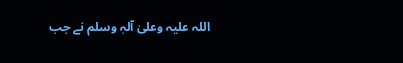اللہ علیہ وعلیٰ آلہٖ وسلم نے جب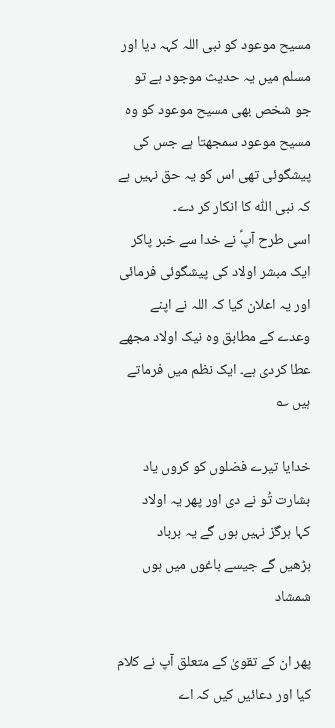مسیح موعود کو نبی اللہ کہہ دیا اور مسلم میں یہ حدیث موجود ہے تو جو شخص بھی مسیح موعود کو وہ مسیح موعود سمجھتا ہے جس کی پیشگوئی تھی اس کو یہ حق نہیں ہے کہ نبی اللّٰہ کا انکار کر دے۔
اسی طرح آپؑ نے خدا سے خبر پاکر ایک مبشر اولاد کی پیشگوئی فرمائی اور یہ اعلان کیا کہ اللہ نے اپنے وعدے کے مطابق وہ نیک اولاد مجھے عطا کردی ہے۔ ایک نظم میں فرماتے ہیں ؎

خدایا تیرے فضلوں کو کروں یاد
بشارت تُو نے دی اور پھر یہ اولاد
کہا ہرگز نہیں ہوں گے یہ برباد
بڑھیں گے جیسے باغوں میں ہوں شمشاد

پھر ان کے تقویٰ کے متعلق آپ نے کلام کیا اور دعائیں کیں کہ اے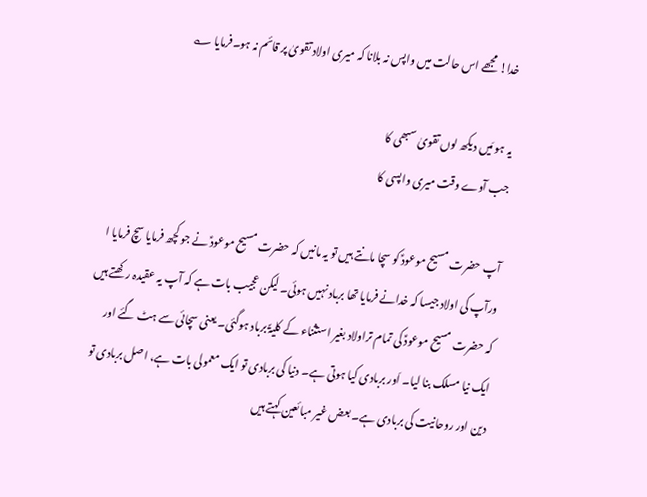خدا! مجھے اس حالت میں واپس نہ بلانا کہ میری اولاد تقویٰ پر قائم نہ ہو۔فرمایا ؎

یہ ہو مَیں دیکھ لوں تقویٰ سبھی کا
جب آوے وقت میری واپسی کا

آپ حضرت مسیح موعودؑ کو سچا مانتے ہیں تو یہ مانیں کہ حضرت مسیح موعودؑ نے جو کچھ فرمایا سچ فرمایا ا ورآپ کی اولاد جیسا کہ خدانے فرمایا تھا برباد نہیں ہوئی۔ لیکن عجیب بات ہے کہ آپ یہ عقیدہ رکھتے ہیں کہ حضرت مسیح موعودؑ کی تمام تراولاد بغیر استثناء کے کلیۃً برباد ہوگئی۔ یعنی سچائی سے ہٹ گئے اور ایک نیا مسلک بنا لیا۔ اَور بربادی کیا ہوتی ہے۔ دنیا کی بربادی تو ایک معمولی بات ہے، اصل بربادی تو دین اور روحانیت کی بربادی ہے۔ بعض غیر مبائعین کہتے ہیں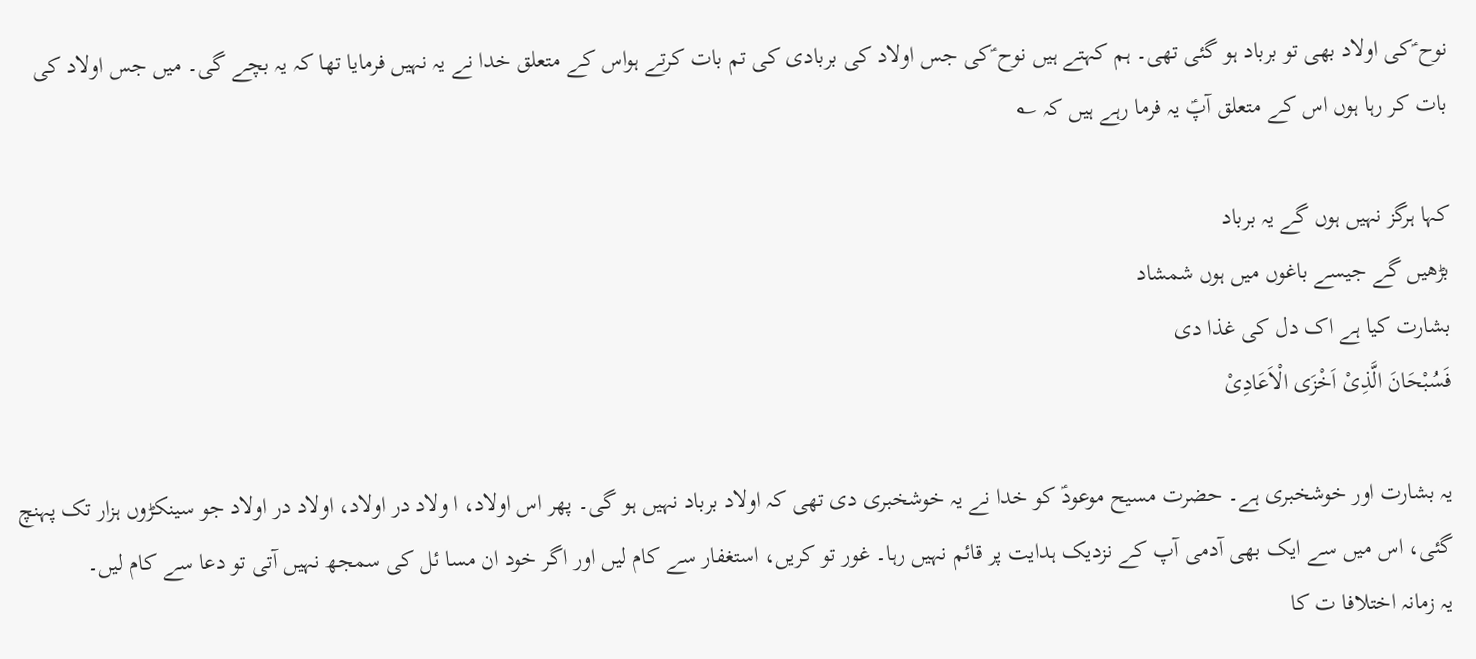نوح ؑکی اولاد بھی تو برباد ہو گئی تھی۔ ہم کہتے ہیں نوح ؑکی جس اولاد کی بربادی کی تم بات کرتے ہواس کے متعلق خدا نے یہ نہیں فرمایا تھا کہ یہ بچے گی۔ میں جس اولاد کی بات کر رہا ہوں اس کے متعلق آپؑ یہ فرما رہے ہیں کہ ؎

کہا ہرگز نہیں ہوں گے یہ برباد
بڑھیں گے جیسے باغوں میں ہوں شمشاد
بشارت کیا ہے اک دل کی غذا دی
فَسُبْحَانَ الَّذِیْ اَخْزَی الْاَعَادِیْ

یہ بشارت اور خوشخبری ہے۔ حضرت مسیح موعودؑ کو خدا نے یہ خوشخبری دی تھی کہ اولاد برباد نہیں ہو گی۔ پھر اس اولاد، ا ولاد در اولاد، اولاد در اولاد جو سینکڑوں ہزار تک پہنچ گئی، اس میں سے ایک بھی آدمی آپ کے نزدیک ہدایت پر قائم نہیں رہا۔ غور تو کریں، استغفار سے کام لیں اور اگر خود ان مسا ئل کی سمجھ نہیں آتی تو دعا سے کام لیں۔
یہ زمانہ اختلافا ت کا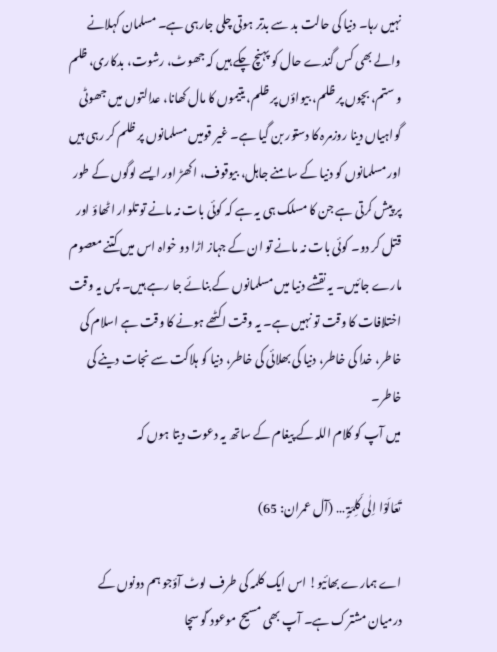نہیں رہا۔ دنیا کی حالت بد سے بدتر ہوتی چلی جارہی ہے۔ مسلمان کہلانے والے بھی کس گندے حال کو پہنچ چکے ہیں کہ جھوٹ، رشوت، بدکاری، ظلم و ستم، بچوں پر ظلم، بیواؤں پر ظلم، یتیموں کا مال کھانا، عدالتوں میں جھوٹی گواہیاں دینا روزمرہ کا دستور بن گیا ہے۔ غیر قومیں مسلمانوں پر ظلم کر رہی ہیں اور مسلمانوں کو دنیا کے سامنے جاہل، بیوقوف، اکھڑ اور ایسے لوگوں کے طور پر پیش کرتی ہے جن کا مسلک ہی یہ ہے کہ کوئی بات نہ مانے تو تلوار اٹھاؤ اور قتل کر دو۔ کوئی بات نہ مانے تو ان کے جہاز اڑا دو خواہ اس میں کتنے معصوم مارے جائیں۔ یہ نقشے دنیا میں مسلمانوں کے بنائے جا رہے ہیں۔ پس یہ وقت اختلافات کا وقت تو نہیں ہے۔ یہ وقت اکٹھے ہونے کا وقت ہے اسلام کی خاطر، خدا کی خاطر، دنیا کی بھلائی کی خاطر، دنیا کو ہلاکت سے نجات دینے کی خاطر۔
میں آپ کو کلام اللہ کے پیغام کے ساتھ یہ دعوت دیتا ہوں کہ

تَعَالَوْا اِلٰی کَلِمَۃٍ … (آل عمران: 65)

اے ہمارے بھائیو! اس ایک کلمہ کی طرف لوٹ آؤجو ہم دونوں کے درمیان مشترک ہے۔ آپ بھی مسیح موعود ؑکو سچا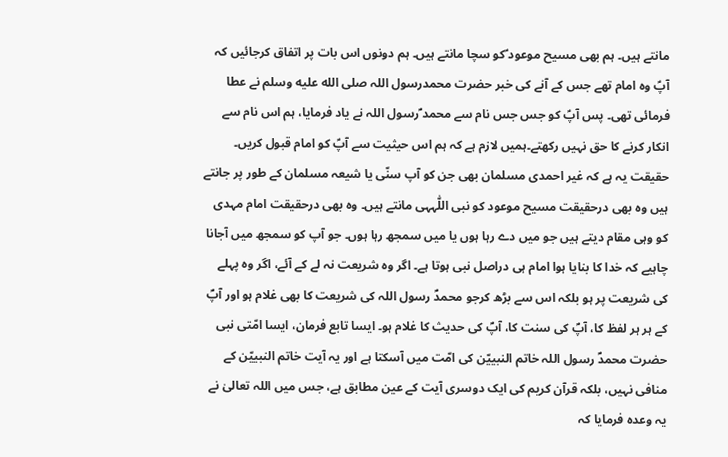مانتے ہیں۔ ہم بھی مسیح موعود ؑکو سچا مانتے ہیں۔ ہم دونوں اس بات پر اتفاق کرجائیں کہ آپؑ وہ امام تھے جس کے آنے کی خبر حضرت محمدرسول اللہ صلى الله عليه وسلم نے عطا فرمائی تھی۔ پس آپؑ کو جس جس نام سے محمد ؐرسول اللہ نے یاد فرمایا، ہم اس نام سے انکار کرنے کا حق نہیں رکھتے۔ہمیں لازم ہے کہ ہم اس حیثیت سے آپؑ کو امام قبول کریں۔
حقیقت یہ ہے کہ غیر احمدی مسلمان بھی جن کو آپ سنّی یا شیعہ مسلمان کے طور پر جانتے ہیں وہ بھی درحقیقت مسیح موعود کو نبی اللّٰہہی مانتے ہیں۔ وہ بھی درحقیقت امام مہدی کو وہی مقام دیتے ہیں جو میں دے رہا ہوں یا میں سمجھ رہا ہوں۔ جو آپ کو سمجھ میں آجانا چاہیے کہ خدا کا بنایا ہوا امام ہی دراصل نبی ہوتا ہے۔ اگر وہ شریعت نہ لے کے آئے، اگر وہ پہلے کی شریعت پر ہو بلکہ اس سے بڑھ کرجو محمدؐ رسول اللہ کی شریعت کا بھی غلام ہو اور آپؐ کے ہر ہر لفظ کا، آپؐ کی سنت کا، آپؐ کی حدیث کا غلام ہو۔ ایسا تابع فرمان، ایسا امّتی نبی حضرت محمدؐ رسول اللہ خاتم النبییّن کی امّت میں آسکتا ہے اور یہ آیت خاتم النبییّن کے منافی نہیں، بلکہ قرآن کریم کی ایک دوسری آیت کے عین مطابق ہے، جس میں اللہ تعالیٰ نے یہ وعدہ فرمایا کہ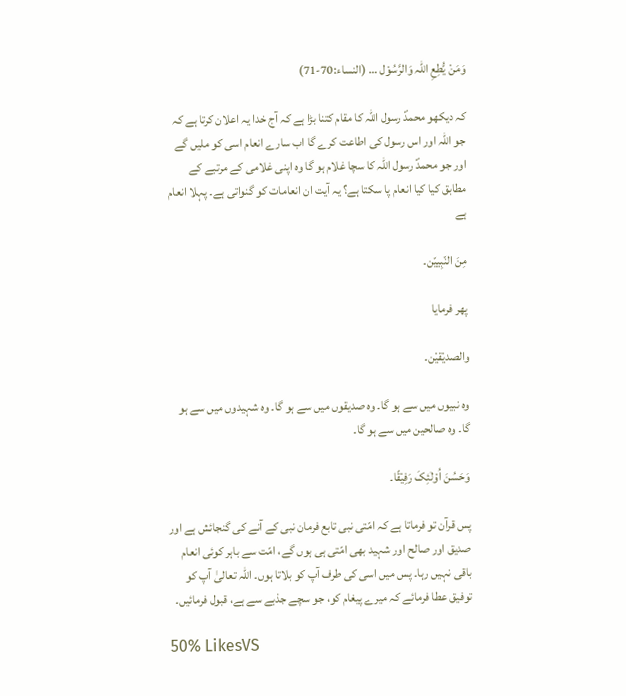وَمَنْ یُّطِعِ اللہ وَالرَّسُوْل … (النساء:70-71)

کہ دیکھو محمدؐ رسول اللہ کا مقام کتنا بڑا ہے کہ آج خدا یہ اعلان کرتا ہے کہ جو اللہ اور اس رسول کی اطاعت کرے گا اب سارے انعام اسی کو ملیں گے اور جو محمدؐ رسول اللہ کا سچا غلام ہو گا وہ اپنی غلامی کے مرتبے کے مطابق کیا کیا انعام پا سکتا ہے؟ یہ آیت ان انعامات کو گنواتی ہے۔ پہلا انعام ہے

مِنَ النّبِییّن۔

پھر فرمایا

والصدیْقیْن۔

وہ نبیوں میں سے ہو گا۔ وہ صدیقوں میں سے ہو گا۔ وہ شہیدوں میں سے ہو گا۔ وہ صالحین میں سے ہو گا۔

وَحَسُنَ اُوْلٰئِکَ رَفِیْقًا۔

پس قرآن تو فرماتا ہے کہ امّتی نبی تابع فرمان نبی کے آنے کی گنجائش ہے اور صدیق اور صالح اور شہید بھی امّتی ہی ہوں گے، امّت سے باہر کوئی انعام باقی نہیں رہا۔ پس میں اسی کی طرف آپ کو بلاتا ہوں۔ اللہ تعالیٰ آپ کو توفیق عطا فرمائے کہ میرے پیغام کو، جو سچے جذبے سے ہے، قبول فرمائیں۔

50% LikesVS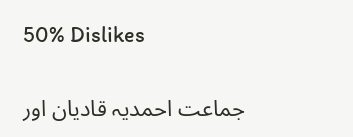50% Dislikes

جماعت احمدیہ قادیان اور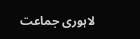لاہوری جماعت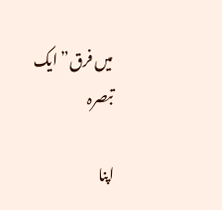میں فرق” ایک تبصرہ

اپنا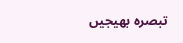تبصرہ بھیجیں